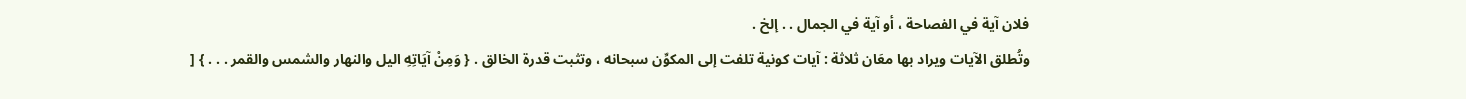فلان آية في الفصاحة ، أو آية في الجمال . . إلخ .
وتُطلق الآيات ويراد بها معَان ثلاثة : آيات كونية تلفت إلى المكوِّن سبحانه ، وتثبت قدرة الخالق . { وَمِنْ آيَاتِهِ اليل والنهار والشمس والقمر . . . } [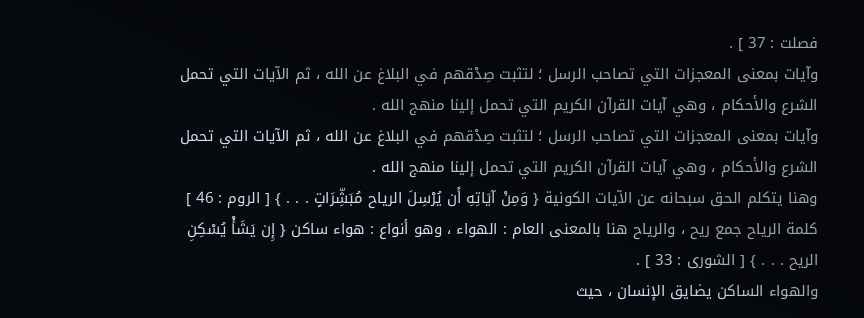فصلت : 37 ] .
وآيات بمعنى المعجزات التي تصاحب الرسل ؛ لتثبت صِدْقهم في البلاغ عن الله ، ثم الآيات التي تحمل الشرع والأحكام ، وهي آيات القرآن الكريم التي تحمل إلينا منهج الله .
وآيات بمعنى المعجزات التي تصاحب الرسل ؛ لتثبت صِدْقهم في البلاغ عن الله ، ثم الآيات التي تحمل الشرع والأحكام ، وهي آيات القرآن الكريم التي تحمل إلينا منهج الله .
وهنا يتكلم الحق سبحانه عن الآيات الكونية { وَمِنْ آيَاتِهِ أَن يُرْسِلَ الرياح مُبَشِّرَاتٍ . . . } [ الروم : 46 ] كلمة الرياح جمع ريح ، والرياح هنا بالمعنى العام : الهواء ، وهو أنواع : هواء ساكن { إِن يَشَأْ يُسْكِنِ الريح . . . } [ الشورى : 33 ] .
والهواء الساكن يضايق الإنسان ، حيث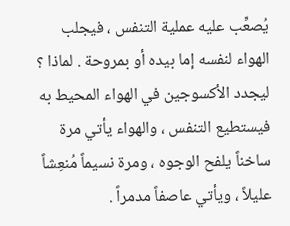يُصعِّب عليه عملية التنفس ، فيجلب الهواء لنفسه إما بيده أو بمروحة . لماذا ؟ ليجدد الأكسوجين في الهواء المحيط به فيستطيع التنفس ، والهواء يأتي مرة ساخناً يلفح الوجوه ، ومرة نسيماً مُنعِشاً عليلاً ، ويأتي عاصفاً مدمراً .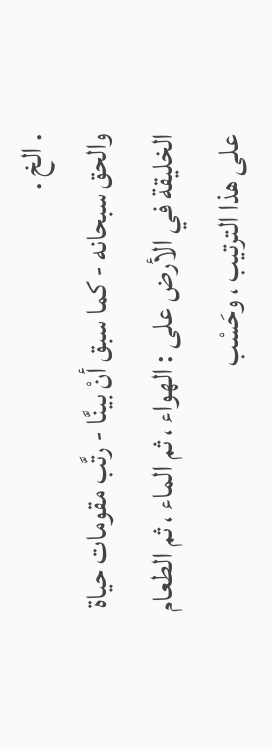. الخ .
والحق سبحانه - كما سبق أنْ بينَّا - رتَّب مقومات حياة الخليقة في الأرض على : الهواء ، ثم الماء ، ثم الطعام على هذا الترتيب ، وحَسْب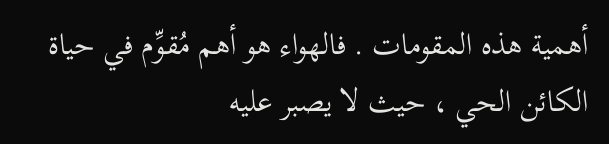أهمية هذه المقومات . فالهواء هو أهم مُقوِّم في حياة الكائن الحي ، حيث لا يصبر عليه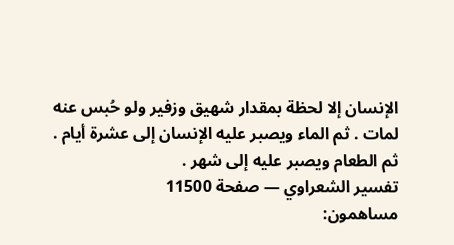الإنسان إلا لحظة بمقدار شهيق وزفير ولو حُبس عنه لمات . ثم الماء ويصبر عليه الإنسان إلى عشرة أيام . ثم الطعام ويصبر عليه إلى شهر .
تفسير الشعراوي — صفحة 11500
مساهمون: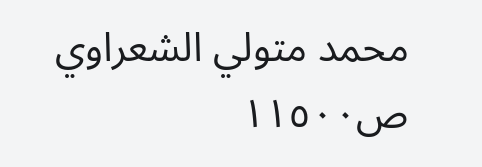محمد متولي الشعراوي
ص١١٥٠٠